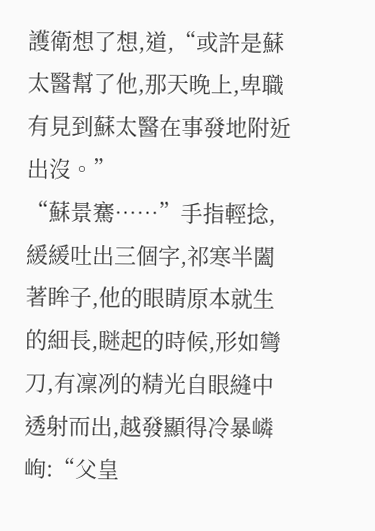護衛想了想,道,“或許是蘇太醫幫了他,那天晚上,卑職有見到蘇太醫在事發地附近出沒。”
“蘇景騫……”手指輕捻,緩緩吐出三個字,祁寒半闔著眸子,他的眼睛原本就生的細長,瞇起的時候,形如彎刀,有凜冽的精光自眼縫中透射而出,越發顯得冷暴嶙峋:“父皇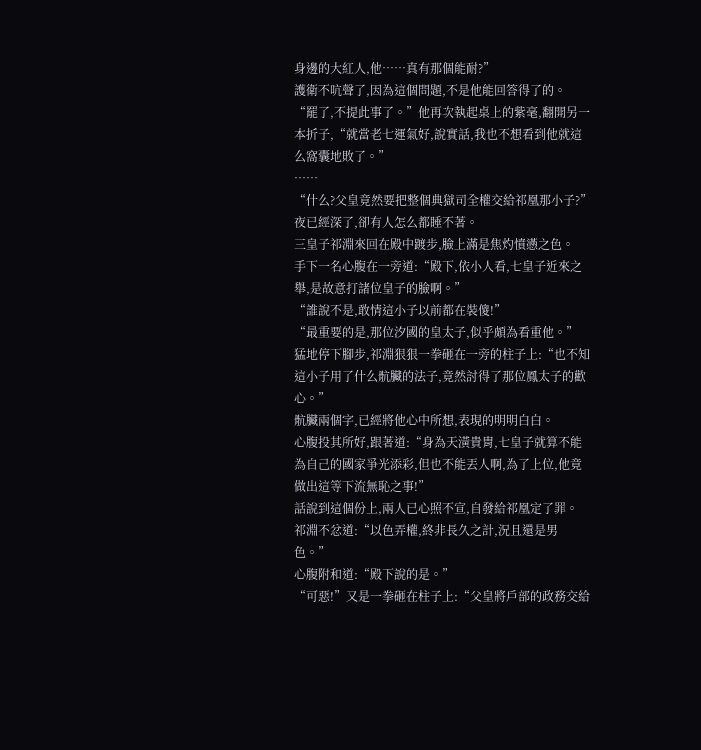身邊的大紅人,他……真有那個能耐?”
護衛不吭聲了,因為這個問題,不是他能回答得了的。
“罷了,不提此事了。”他再次執起桌上的紫毫,翻開另一本折子,“就當老七運氣好,說實話,我也不想看到他就這么窩囊地敗了。”
……
“什么?父皇竟然要把整個典獄司全權交給祁凰那小子?”
夜已經深了,卻有人怎么都睡不著。
三皇子祁淵來回在殿中踱步,臉上滿是焦灼憤懣之色。
手下一名心腹在一旁道:“殿下,依小人看,七皇子近來之舉,是故意打諸位皇子的臉啊。”
“誰說不是,敢情這小子以前都在裝傻!”
“最重要的是,那位汐國的皇太子,似乎頗為看重他。”
猛地停下腳步,祁淵狠狠一拳砸在一旁的柱子上:“也不知這小子用了什么骯臟的法子,竟然討得了那位鳳太子的歡心。”
骯臟兩個字,已經將他心中所想,表現的明明白白。
心腹投其所好,跟著道:“身為天潢貴胄,七皇子就算不能為自己的國家爭光添彩,但也不能丟人啊,為了上位,他竟做出這等下流無恥之事!”
話說到這個份上,兩人已心照不宣,自發給祁凰定了罪。
祁淵不忿道:“以色弄權,終非長久之計,況且還是男色。”
心腹附和道:“殿下說的是。”
“可惡!”又是一拳砸在柱子上:“父皇將戶部的政務交給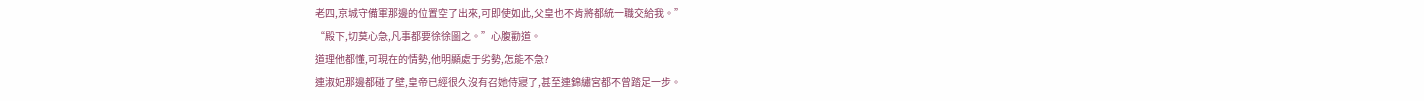老四,京城守備軍那邊的位置空了出來,可即使如此,父皇也不肯將都統一職交給我。”
“殿下,切莫心急,凡事都要徐徐圖之。”心腹勸道。
道理他都懂,可現在的情勢,他明顯處于劣勢,怎能不急?
連淑妃那邊都碰了壁,皇帝已經很久沒有召她侍寢了,甚至連錦繡宮都不曾踏足一步。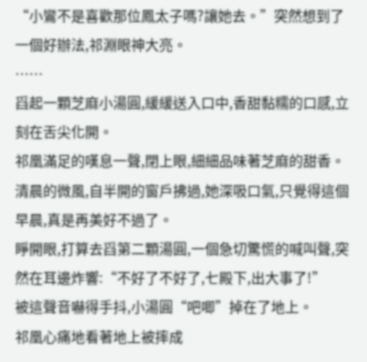“小鸞不是喜歡那位鳳太子嗎?讓她去。”突然想到了一個好辦法,祁淵眼神大亮。
……
舀起一顆芝麻小湯圓,緩緩送入口中,香甜黏糯的口感,立刻在舌尖化開。
祁凰滿足的嘆息一聲,閉上眼,細細品味著芝麻的甜香。
清晨的微風,自半開的窗戶拂過,她深吸口氣,只覺得這個早晨,真是再美好不過了。
睜開眼,打算去舀第二顆湯圓,一個急切驚慌的喊叫聲,突然在耳邊炸響:“不好了不好了,七殿下,出大事了!”
被這聲音嚇得手抖,小湯圓“吧唧”掉在了地上。
祁凰心痛地看著地上被摔成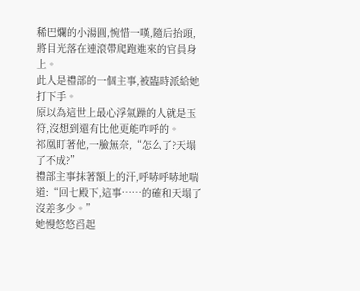稀巴爛的小湯圓,惋惜一嘆,隨后抬頭,將目光落在連滾帶爬跑進來的官員身上。
此人是禮部的一個主事,被臨時派給她打下手。
原以為這世上最心浮氣躁的人就是玉符,沒想到還有比他更能咋呼的。
祁凰盯著他,一臉無奈,“怎么了?天塌了不成?”
禮部主事抹著額上的汗,呼哧呼哧地喘道:“回七殿下,這事……的確和天塌了沒差多少。”
她慢悠悠舀起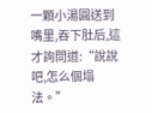一顆小湯圓送到嘴里,吞下肚后,這才詢問道:“說說吧,怎么個塌法。”